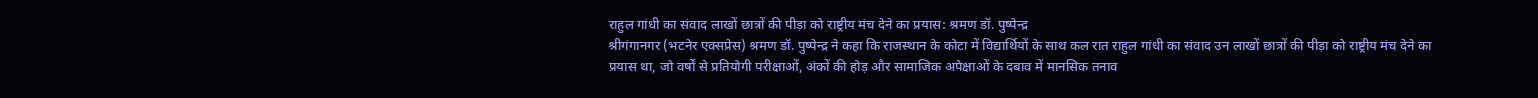राहुल गांधी का संवाद लाखों छात्रों की पीड़ा को राष्ट्रीय मंच देने का प्रयास: श्रमण डॉ. पुष्पेन्द्र
श्रीगंगानगर (भटनेर एक्सप्रेस) श्रमण डॉ. पुष्पेन्द्र ने कहा कि राजस्थान के कोटा में विद्यार्थियों के साथ कल रात राहुल गांधी का संवाद उन लाखों छात्रों की पीड़ा को राष्ट्रीय मंच देने का प्रयास था, जो वर्षों से प्रतियोगी परीक्षाओं, अंकों की होड़ और सामाजिक अपेक्षाओं के दबाव में मानसिक तनाव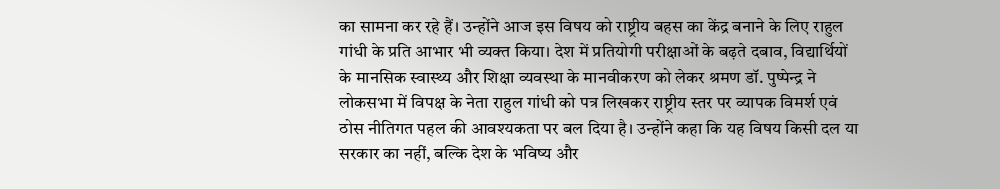का सामना कर रहे हैं। उन्होंने आज इस विषय को राष्ट्रीय बहस का केंद्र बनाने के लिए राहुल गांधी के प्रति आभार भी व्यक्त किया। देश में प्रतियोगी परीक्षाओं के बढ़ते दबाव, विद्यार्थियों के मानसिक स्वास्थ्य और शिक्षा व्यवस्था के मानवीकरण को लेकर श्रमण डॉ. पुष्पेन्द्र ने लोकसभा में विपक्ष के नेता राहुल गांधी को पत्र लिखकर राष्ट्रीय स्तर पर व्यापक विमर्श एवं ठोस नीतिगत पहल की आवश्यकता पर बल दिया है। उन्होंने कहा कि यह विषय किसी दल या सरकार का नहीं, बल्कि देश के भविष्य और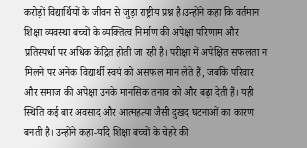करोड़ों विद्यार्थियों के जीवन से जुड़ा राष्ट्रीय प्रश्न है।उन्होंने कहा कि वर्तमान शिक्षा व्यवस्था बच्चों के व्यक्तित्व निर्माण की अपेक्षा परिणाम और प्रतिस्पर्धा पर अधिक केंद्रित होती जा रही है। परीक्षा में अपेक्षित सफलता न मिलने पर अनेक विद्यार्थी स्वयं को असफल मान लेते हैं, जबकि परिवार और समाज की अपेक्षा उनके मानसिक तनाव को और बढ़ा देती हैं। यही स्थिति कई बार अवसाद और आत्महत्या जैसी दुखद घटनाओं का कारण बनती है। उन्होंने कहा-यदि शिक्षा बच्चों के चेहरे की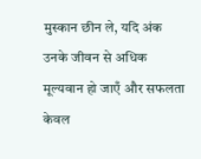मुस्कान छीन ले, यदि अंक उनके जीवन से अधिक मूल्यवान हो जाएँ और सफलता केवल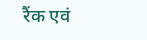रैंक एवं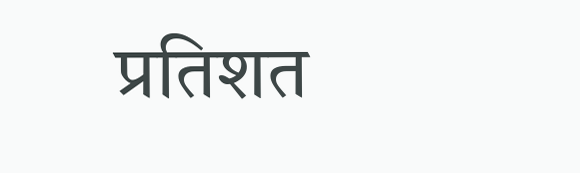प्रतिशत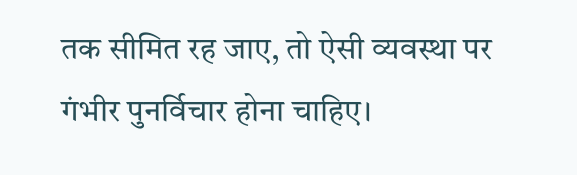तक सीमित रह जाए, तो ऐसी व्यवस्था पर गंभीर पुनर्विचार होना चाहिए।